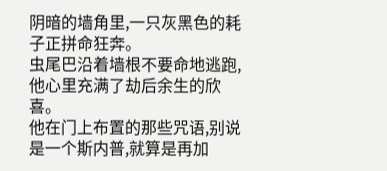阴暗的墙角里,一只灰黑色的耗子正拼命狂奔。
虫尾巴沿着墙根不要命地逃跑,他心里充满了劫后余生的欣喜。
他在门上布置的那些咒语,别说是一个斯内普,就算是再加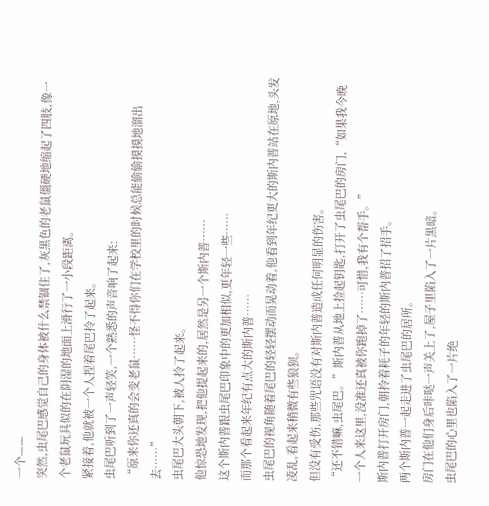一个——
突然,虫尾巴感觉自己的身体被什么禁锢住了,灰黑色的老鼠僵硬地缩起了四肢,像一个老鼠玩具似的在阴湿的地面上滑行了一小段距离。
紧接着,他就被一个人捏着尾巴拎了起来。
虫尾巴听到了一声轻笑,一个熟悉的声音响了起来:
“原来你还真的会变老鼠……怪不得你们在学校里的时候总能偷偷摸摸地溜出去……”
虫尾巴大头朝下,被人拎了起来。
他惊恐地发现,把他提起来的,居然是另一个斯内普……
这个斯内普跟虫尾巴印象中的更加相似,更年轻一些……
而那个看起来年纪有点大的斯内普……
虫尾巴的视角随着尾巴的轻轻摆动而晃动着,他看到年纪更大的斯内普站在原地,头发凌乱,看起来稍微有些狼狈。
但没有受伤,那些咒语没有对斯内普造成任何明显的伤害。
“还不错嘛,虫尾巴。”斯内普从地上捡起钥匙,打开了虫尾巴的房门,“如果我今晚一个人来这里,没准还真被你跑掉了……可惜,我有个帮手。”
斯内普打开房门,朝拎着耗子的年轻的斯内普招了招手。
两个斯内普一起走进了虫尾巴的居所。
房门在他们身后咔哒一声关上了,屋子里陷入了一片黑暗。
虫尾巴的心里也陷入了一片绝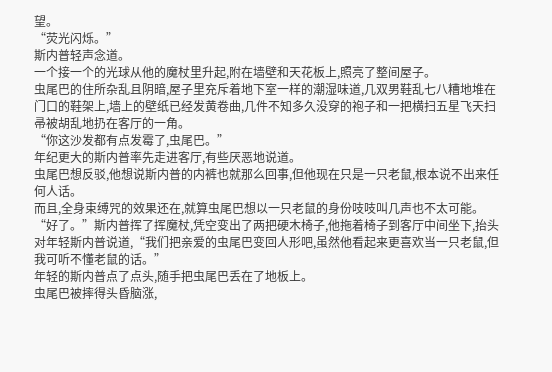望。
“荧光闪烁。”
斯内普轻声念道。
一个接一个的光球从他的魔杖里升起,附在墙壁和天花板上,照亮了整间屋子。
虫尾巴的住所杂乱且阴暗,屋子里充斥着地下室一样的潮湿味道,几双男鞋乱七八糟地堆在门口的鞋架上,墙上的壁纸已经发黄卷曲,几件不知多久没穿的袍子和一把横扫五星飞天扫帚被胡乱地扔在客厅的一角。
“你这沙发都有点发霉了,虫尾巴。”
年纪更大的斯内普率先走进客厅,有些厌恶地说道。
虫尾巴想反驳,他想说斯内普的内裤也就那么回事,但他现在只是一只老鼠,根本说不出来任何人话。
而且,全身束缚咒的效果还在,就算虫尾巴想以一只老鼠的身份吱吱叫几声也不太可能。
“好了。”斯内普挥了挥魔杖,凭空变出了两把硬木椅子,他拖着椅子到客厅中间坐下,抬头对年轻斯内普说道,“我们把亲爱的虫尾巴变回人形吧,虽然他看起来更喜欢当一只老鼠,但我可听不懂老鼠的话。”
年轻的斯内普点了点头,随手把虫尾巴丢在了地板上。
虫尾巴被摔得头昏脑涨,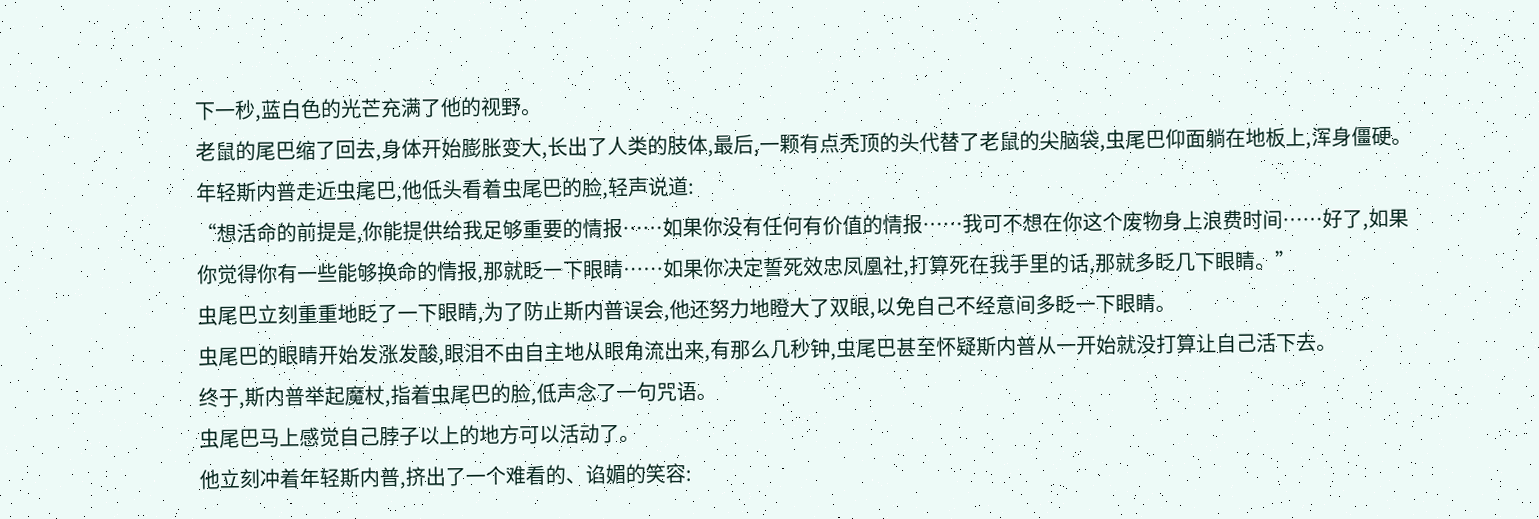下一秒,蓝白色的光芒充满了他的视野。
老鼠的尾巴缩了回去,身体开始膨胀变大,长出了人类的肢体,最后,一颗有点秃顶的头代替了老鼠的尖脑袋,虫尾巴仰面躺在地板上,浑身僵硬。
年轻斯内普走近虫尾巴,他低头看着虫尾巴的脸,轻声说道:
“想活命的前提是,你能提供给我足够重要的情报……如果你没有任何有价值的情报……我可不想在你这个废物身上浪费时间……好了,如果你觉得你有一些能够换命的情报,那就眨一下眼睛……如果你决定誓死效忠凤凰社,打算死在我手里的话,那就多眨几下眼睛。”
虫尾巴立刻重重地眨了一下眼睛,为了防止斯内普误会,他还努力地瞪大了双眼,以免自己不经意间多眨一下眼睛。
虫尾巴的眼睛开始发涨发酸,眼泪不由自主地从眼角流出来,有那么几秒钟,虫尾巴甚至怀疑斯内普从一开始就没打算让自己活下去。
终于,斯内普举起魔杖,指着虫尾巴的脸,低声念了一句咒语。
虫尾巴马上感觉自己脖子以上的地方可以活动了。
他立刻冲着年轻斯内普,挤出了一个难看的、谄媚的笑容: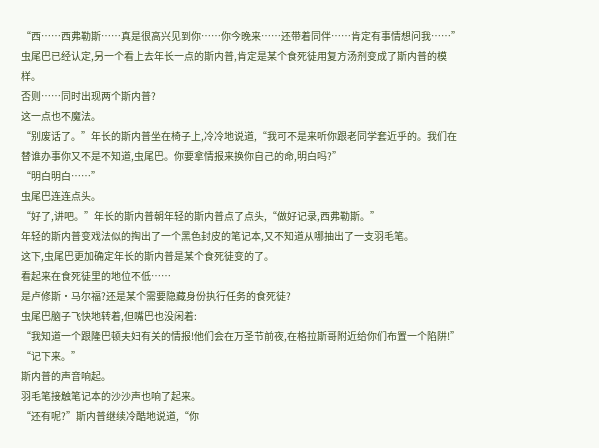“西……西弗勒斯……真是很高兴见到你……你今晚来……还带着同伴……肯定有事情想问我……”
虫尾巴已经认定,另一个看上去年长一点的斯内普,肯定是某个食死徒用复方汤剂变成了斯内普的模样。
否则……同时出现两个斯内普?
这一点也不魔法。
“别废话了。”年长的斯内普坐在椅子上,冷冷地说道,“我可不是来听你跟老同学套近乎的。我们在替谁办事你又不是不知道,虫尾巴。你要拿情报来换你自己的命,明白吗?”
“明白明白……”
虫尾巴连连点头。
“好了,讲吧。”年长的斯内普朝年轻的斯内普点了点头,“做好记录,西弗勒斯。”
年轻的斯内普变戏法似的掏出了一个黑色封皮的笔记本,又不知道从哪抽出了一支羽毛笔。
这下,虫尾巴更加确定年长的斯内普是某个食死徒变的了。
看起来在食死徒里的地位不低……
是卢修斯·马尔福?还是某个需要隐藏身份执行任务的食死徒?
虫尾巴脑子飞快地转着,但嘴巴也没闲着:
“我知道一个跟隆巴顿夫妇有关的情报!他们会在万圣节前夜,在格拉斯哥附近给你们布置一个陷阱!”
“记下来。”
斯内普的声音响起。
羽毛笔接触笔记本的沙沙声也响了起来。
“还有呢?”斯内普继续冷酷地说道,“你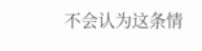不会认为这条情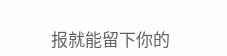报就能留下你的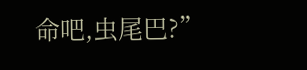命吧,虫尾巴?”